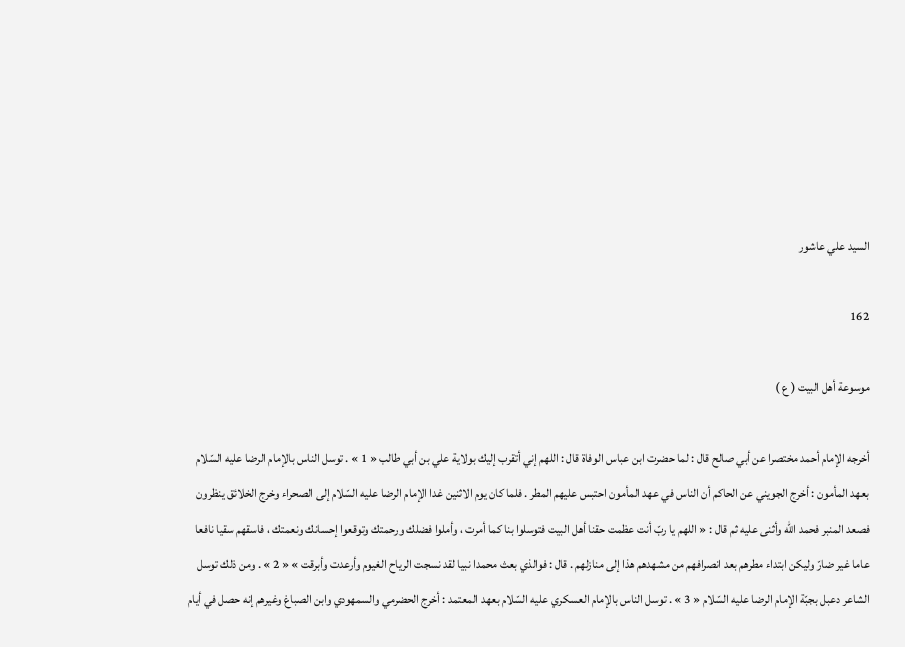السيد علي عاشور

162

موسوعة أهل البيت ( ع )

أخرجه الإمام أحمد مختصرا عن أبي صالح قال : لما حضرت ابن عباس الوفاة قال : اللهم إني أتقرب إليك بولاية علي بن أبي طالب « 1 » . توسل الناس بالإمام الرضا عليه السّلام بعهد المأمون : أخرج الجويني عن الحاكم أن الناس في عهد المأمون احتبس عليهم المطر . فلما كان يوم الاثنين غدا الإمام الرضا عليه السّلام إلى الصحراء وخرج الخلائق ينظرون فصعد المنبر فحمد اللّه وأثنى عليه ثم قال : « اللهم يا ربّ أنت عظمت حقنا أهل البيت فتوسلوا بنا كما أمرت ، وأملوا فضلك ورحمتك وتوقعوا إحسانك ونعمتك ، فاسقهم سقيا نافعا عاما غير ضارّ وليكن ابتداء مطرهم بعد انصرافهم من مشهدهم هذا إلى منازلهم . قال : فوالذي بعث محمدا نبيا لقد نسجت الرياح الغيوم وأرعدت وأبرقت » « 2 » . ومن ذلك توسل الشاعر دعبل بجبّة الإمام الرضا عليه السّلام « 3 » . توسل الناس بالإمام العسكري عليه السّلام بعهد المعتمد : أخرج الحضرمي والسمهودي وابن الصباغ وغيرهم إنه حصل في أيام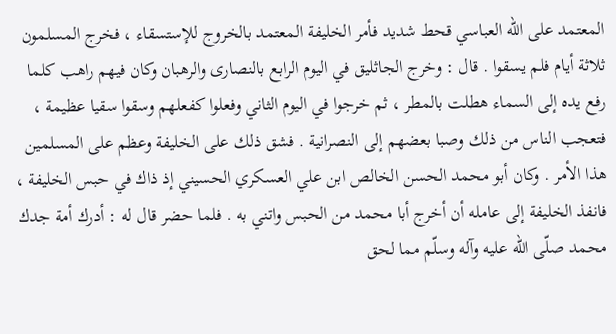المعتمد على اللّه العباسي قحط شديد فأمر الخليفة المعتمد بالخروج للإستسقاء ، فخرج المسلمون ثلاثة أيام فلم يسقوا . قال : وخرج الجاثليق في اليوم الرابع بالنصارى والرهبان وكان فيهم راهب كلما رفع يده إلى السماء هطلت بالمطر ، ثم خرجوا في اليوم الثاني وفعلوا كفعلهم وسقوا سقيا عظيمة ، فتعجب الناس من ذلك وصبا بعضهم إلى النصرانية . فشق ذلك على الخليفة وعظم على المسلمين هذا الأمر . وكان أبو محمد الحسن الخالص ابن علي العسكري الحسيني إذ ذاك في حبس الخليفة ، فانفذ الخليفة إلى عامله أن أخرج أبا محمد من الحبس واتني به . فلما حضر قال له : أدرك أمة جدك محمد صلّى اللّه عليه وآله وسلّم مما لحق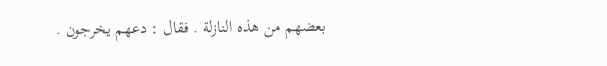بعضهم من هذه النازلة . فقال : دعهم يخرجون .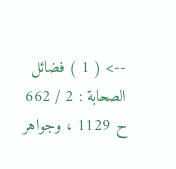--> ( 1 ) فضائل الصحابة : 2 / 662 ح 1129 ، وجواهر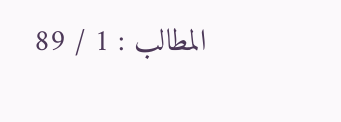المطالب : 1 / 89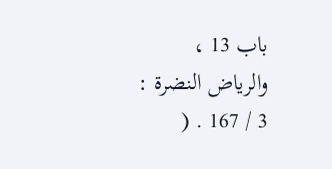باب 13 ، والرياض النضرة : 3 / 167 . (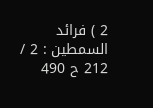2 ) فرائد السمطين : 2 / 212 ح 490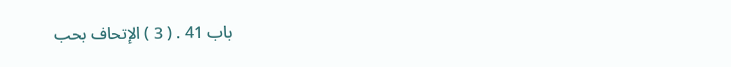باب 41 . ( 3 ) الإتحاف بحب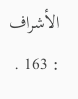الأشراف : 163 .